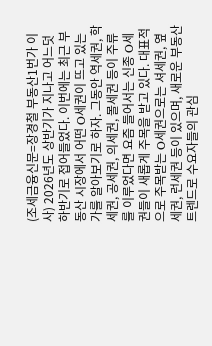(조세금융신문=장경철 부동산1번가 이사) 2026년도 상반기가 지나고 어느덧 하반기로 접어들었다. 이번에는 최근 부동산 시장에서 어떤 O세권이 뜨고 있는가를 알아보기로 하자. 그동안 역세권, 학세권, 공세권, 의세권, 몰세권 등이 주류를 이루었다면 요즘 들어서는 신종 O세권들이 새롭게 주목을 받고 있다. 대표적으로 주목받는 O세권으로는 셔세권, 옆세권, 런세권 등이 있으며, 새로운 부동산 트렌드로 수요자들의 관심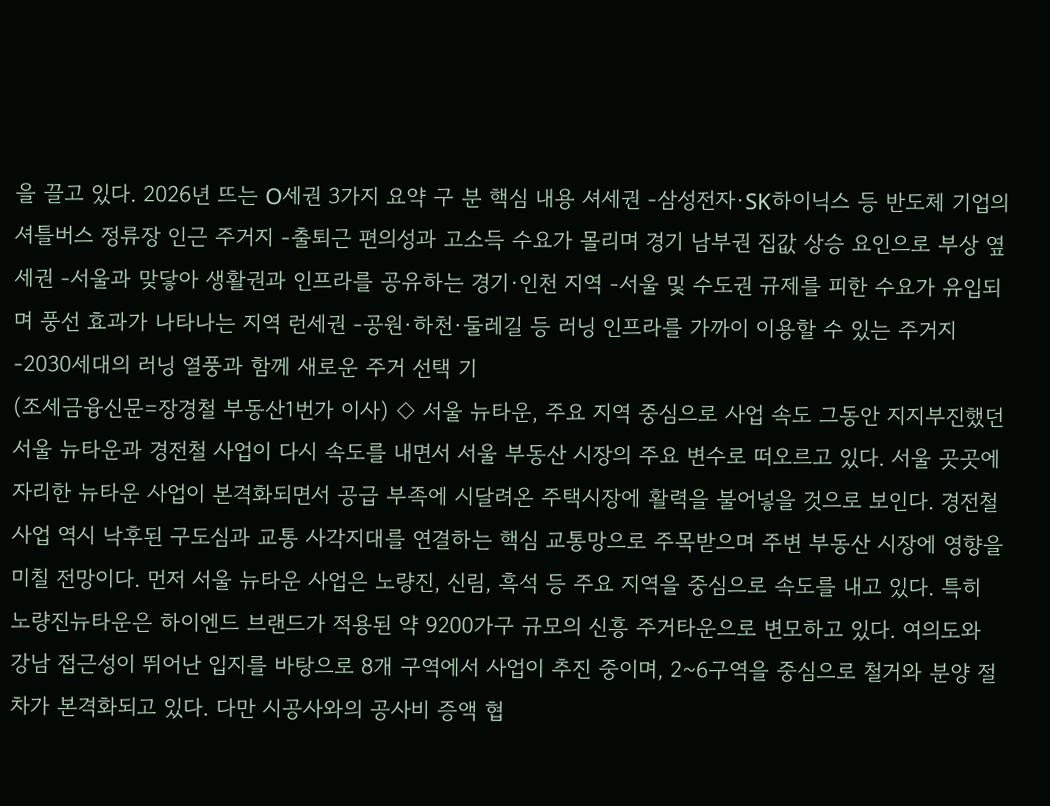을 끌고 있다. 2026년 뜨는 O세권 3가지 요약 구 분 핵심 내용 셔세권 -삼성전자·SK하이닉스 등 반도체 기업의 셔틀버스 정류장 인근 주거지 -출퇴근 편의성과 고소득 수요가 몰리며 경기 남부권 집값 상승 요인으로 부상 옆세권 -서울과 맞닿아 생활권과 인프라를 공유하는 경기·인천 지역 -서울 및 수도권 규제를 피한 수요가 유입되며 풍선 효과가 나타나는 지역 런세권 -공원·하천·둘레길 등 러닝 인프라를 가까이 이용할 수 있는 주거지 -2030세대의 러닝 열풍과 함께 새로운 주거 선택 기
(조세금융신문=장경철 부동산1번가 이사) ◇ 서울 뉴타운, 주요 지역 중심으로 사업 속도 그동안 지지부진했던 서울 뉴타운과 경전철 사업이 다시 속도를 내면서 서울 부동산 시장의 주요 변수로 떠오르고 있다. 서울 곳곳에 자리한 뉴타운 사업이 본격화되면서 공급 부족에 시달려온 주택시장에 활력을 불어넣을 것으로 보인다. 경전철 사업 역시 낙후된 구도심과 교통 사각지대를 연결하는 핵심 교통망으로 주목받으며 주변 부동산 시장에 영향을 미칠 전망이다. 먼저 서울 뉴타운 사업은 노량진, 신림, 흑석 등 주요 지역을 중심으로 속도를 내고 있다. 특히 노량진뉴타운은 하이엔드 브랜드가 적용된 약 9200가구 규모의 신흥 주거타운으로 변모하고 있다. 여의도와 강남 접근성이 뛰어난 입지를 바탕으로 8개 구역에서 사업이 추진 중이며, 2~6구역을 중심으로 철거와 분양 절차가 본격화되고 있다. 다만 시공사와의 공사비 증액 협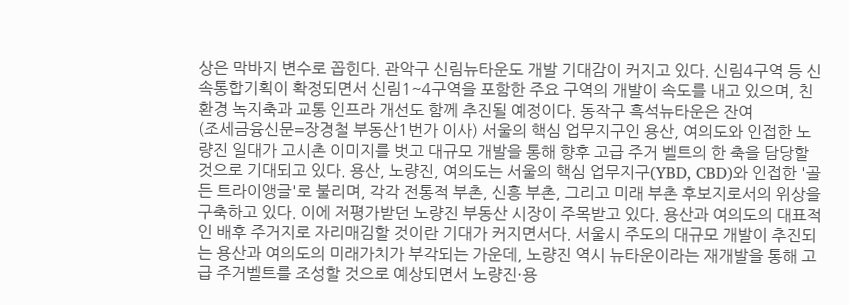상은 막바지 변수로 꼽힌다. 관악구 신림뉴타운도 개발 기대감이 커지고 있다. 신림4구역 등 신속통합기획이 확정되면서 신림1~4구역을 포함한 주요 구역의 개발이 속도를 내고 있으며, 친환경 녹지축과 교통 인프라 개선도 함께 추진될 예정이다. 동작구 흑석뉴타운은 잔여
(조세금융신문=장경철 부동산1번가 이사) 서울의 핵심 업무지구인 용산, 여의도와 인접한 노량진 일대가 고시촌 이미지를 벗고 대규모 개발을 통해 향후 고급 주거 벨트의 한 축을 담당할 것으로 기대되고 있다. 용산, 노량진, 여의도는 서울의 핵심 업무지구(YBD, CBD)와 인접한 '골든 트라이앵글'로 불리며, 각각 전통적 부촌, 신흥 부촌, 그리고 미래 부촌 후보지로서의 위상을 구축하고 있다. 이에 저평가받던 노량진 부동산 시장이 주목받고 있다. 용산과 여의도의 대표적인 배후 주거지로 자리매김할 것이란 기대가 커지면서다. 서울시 주도의 대규모 개발이 추진되는 용산과 여의도의 미래가치가 부각되는 가운데, 노량진 역시 뉴타운이라는 재개발을 통해 고급 주거벨트를 조성할 것으로 예상되면서 노량진·용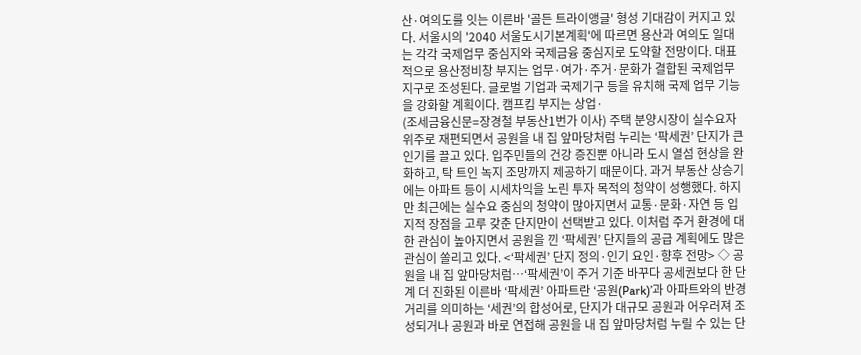산·여의도를 잇는 이른바 '골든 트라이앵글' 형성 기대감이 커지고 있다. 서울시의 '2040 서울도시기본계획'에 따르면 용산과 여의도 일대는 각각 국제업무 중심지와 국제금융 중심지로 도약할 전망이다. 대표적으로 용산정비창 부지는 업무·여가·주거·문화가 결합된 국제업무지구로 조성된다. 글로벌 기업과 국제기구 등을 유치해 국제 업무 기능을 강화할 계획이다. 캠프킴 부지는 상업·
(조세금융신문=장경철 부동산1번가 이사) 주택 분양시장이 실수요자 위주로 재편되면서 공원을 내 집 앞마당처럼 누리는 ‘팍세권’ 단지가 큰 인기를 끌고 있다. 입주민들의 건강 증진뿐 아니라 도시 열섬 현상을 완화하고, 탁 트인 녹지 조망까지 제공하기 때문이다. 과거 부동산 상승기에는 아파트 등이 시세차익을 노린 투자 목적의 청약이 성행했다. 하지만 최근에는 실수요 중심의 청약이 많아지면서 교통·문화·자연 등 입지적 장점을 고루 갖춘 단지만이 선택받고 있다. 이처럼 주거 환경에 대한 관심이 높아지면서 공원을 낀 ‘팍세권’ 단지들의 공급 계획에도 많은 관심이 쏠리고 있다. <‘팍세권’ 단지 정의·인기 요인·향후 전망> ◇ 공원을 내 집 앞마당처럼…‘팍세권’이 주거 기준 바꾸다 공세권보다 한 단계 더 진화된 이른바 ‘팍세권’ 아파트란 ‘공원(Park)’과 아파트와의 반경 거리를 의미하는 ‘세권’의 합성어로, 단지가 대규모 공원과 어우러져 조성되거나 공원과 바로 연접해 공원을 내 집 앞마당처럼 누릴 수 있는 단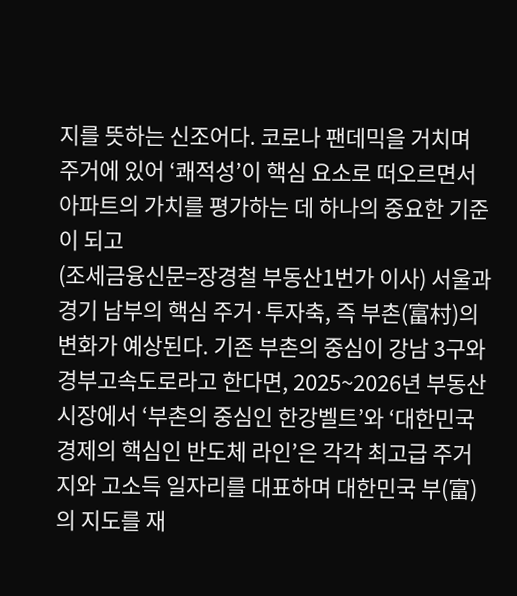지를 뜻하는 신조어다. 코로나 팬데믹을 거치며 주거에 있어 ‘쾌적성’이 핵심 요소로 떠오르면서 아파트의 가치를 평가하는 데 하나의 중요한 기준이 되고
(조세금융신문=장경철 부동산1번가 이사) 서울과 경기 남부의 핵심 주거·투자축, 즉 부촌(富村)의 변화가 예상된다. 기존 부촌의 중심이 강남 3구와 경부고속도로라고 한다면, 2025~2026년 부동산 시장에서 ‘부촌의 중심인 한강벨트’와 ‘대한민국 경제의 핵심인 반도체 라인’은 각각 최고급 주거지와 고소득 일자리를 대표하며 대한민국 부(富)의 지도를 재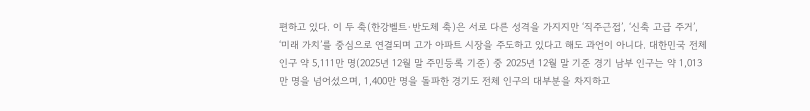편하고 있다. 이 두 축(한강벨트·반도체 축)은 서로 다른 성격을 가지지만 ‘직주근접’, ‘신축 고급 주거’, ‘미래 가치’를 중심으로 연결되며 고가 아파트 시장을 주도하고 있다고 해도 과언이 아니다. 대한민국 전체 인구 약 5,111만 명(2025년 12월 말 주민등록 기준) 중 2025년 12월 말 기준 경기 남부 인구는 약 1,013만 명을 넘어섰으며, 1,400만 명을 돌파한 경기도 전체 인구의 대부분을 차지하고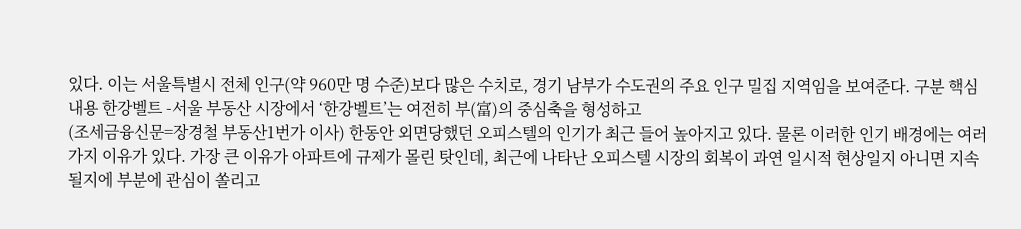있다. 이는 서울특별시 전체 인구(약 960만 명 수준)보다 많은 수치로, 경기 남부가 수도권의 주요 인구 밀집 지역임을 보여준다. 구분 핵심 내용 한강벨트 -서울 부동산 시장에서 ‘한강벨트’는 여전히 부(富)의 중심축을 형성하고
(조세금융신문=장경철 부동산1번가 이사) 한동안 외면당했던 오피스텔의 인기가 최근 들어 높아지고 있다. 물론 이러한 인기 배경에는 여러 가지 이유가 있다. 가장 큰 이유가 아파트에 규제가 몰린 탓인데, 최근에 나타난 오피스텔 시장의 회복이 과연 일시적 현상일지 아니면 지속될지에 부분에 관심이 쏠리고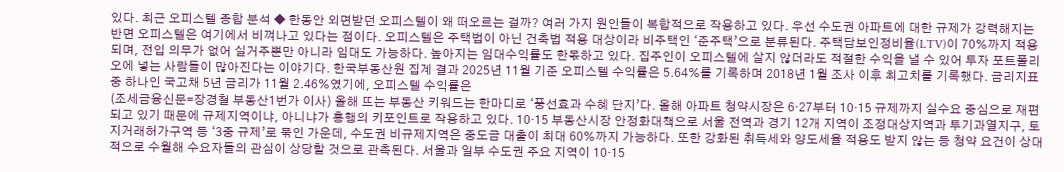있다. 최근 오피스텔 종합 분석 ◆ 한동안 외면받던 오피스텔이 왜 떠오르는 걸까? 여러 가지 원인들이 복합적으로 작용하고 있다. 우선 수도권 아파트에 대한 규제가 강력해지는 반면 오피스텔은 여기에서 비껴나고 있다는 점이다. 오피스텔은 주택법이 아닌 건축법 적용 대상이라 비주택인 ‘준주택’으로 분류된다. 주택담보인정비율(LTV)이 70%까지 적용되며, 전입 의무가 없어 실거주뿐만 아니라 임대도 가능하다. 높아지는 임대수익률도 한몫하고 있다. 집주인이 오피스텔에 살지 않더라도 적절한 수익을 낼 수 있어 투자 포트폴리오에 넣는 사람들이 많아진다는 이야기다. 한국부동산원 집계 결과 2025년 11월 기준 오피스텔 수익률은 5.64%를 기록하며 2018년 1월 조사 이후 최고치를 기록했다. 금리지표 중 하나인 국고채 5년 금리가 11월 2.46%였기에, 오피스텔 수익률은
(조세금융신문=장경철 부동산1번가 이사) 올해 뜨는 부동산 키워드는 한마디로 ‘풍선효과 수혜 단지’다. 올해 아파트 청약시장은 6·27부터 10·15 규제까지 실수요 중심으로 재편되고 있기 때문에 규제지역이냐, 아니냐가 흥행의 키포인트로 작용하고 있다. 10·15 부동산시장 안정화대책으로 서울 전역과 경기 12개 지역이 조정대상지역과 투기과열지구, 토지거래허가구역 등 ‘3중 규제’로 묶인 가운데, 수도권 비규제지역은 중도금 대출이 최대 60%까지 가능하다. 또한 강화된 취득세와 양도세율 적용도 받지 않는 등 청약 요건이 상대적으로 수월해 수요자들의 관심이 상당할 것으로 관측된다. 서울과 일부 수도권 주요 지역이 10·15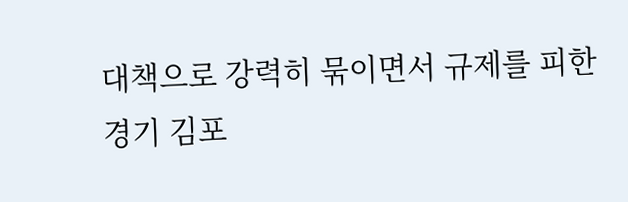대책으로 강력히 묶이면서 규제를 피한 경기 김포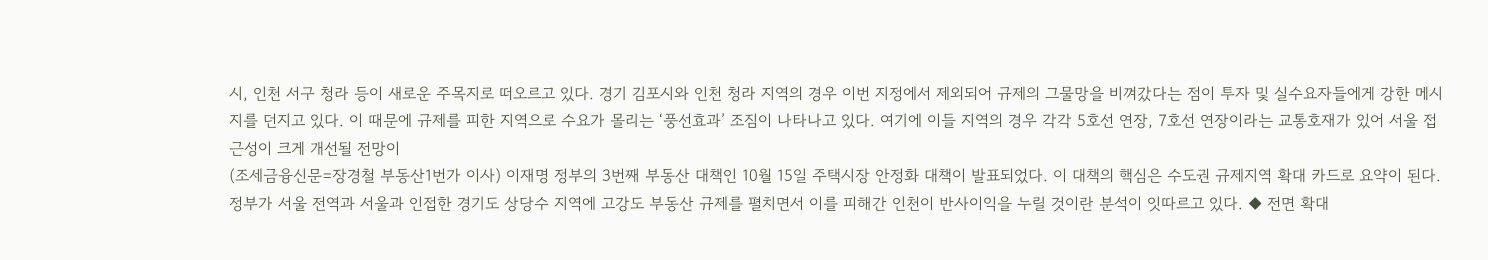시, 인천 서구 청라 등이 새로운 주목지로 떠오르고 있다. 경기 김포시와 인천 청라 지역의 경우 이번 지정에서 제외되어 규제의 그물망을 비껴갔다는 점이 투자 및 실수요자들에게 강한 메시지를 던지고 있다. 이 때문에 규제를 피한 지역으로 수요가 몰리는 ‘풍선효과’ 조짐이 나타나고 있다. 여기에 이들 지역의 경우 각각 5호선 연장, 7호선 연장이라는 교통호재가 있어 서울 접근성이 크게 개선될 전망이
(조세금융신문=장경철 부동산1번가 이사) 이재명 정부의 3번째 부동산 대책인 10월 15일 주택시장 안정화 대책이 발표되었다. 이 대책의 핵심은 수도권 규제지역 확대 카드로 요약이 된다. 정부가 서울 전역과 서울과 인접한 경기도 상당수 지역에 고강도 부동산 규제를 펼치면서 이를 피해간 인천이 반사이익을 누릴 것이란 분석이 잇따르고 있다. ◆ 전면 확대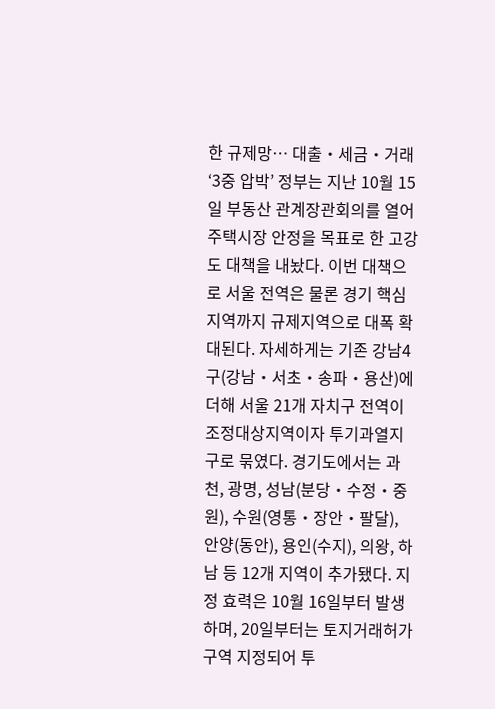한 규제망… 대출‧세금‧거래 ‘3중 압박’ 정부는 지난 10월 15일 부동산 관계장관회의를 열어 주택시장 안정을 목표로 한 고강도 대책을 내놨다. 이번 대책으로 서울 전역은 물론 경기 핵심 지역까지 규제지역으로 대폭 확대된다. 자세하게는 기존 강남4구(강남‧서초‧송파‧용산)에 더해 서울 21개 자치구 전역이 조정대상지역이자 투기과열지구로 묶였다. 경기도에서는 과천, 광명, 성남(분당‧수정‧중원), 수원(영통‧장안‧팔달), 안양(동안), 용인(수지), 의왕, 하남 등 12개 지역이 추가됐다. 지정 효력은 10월 16일부터 발생하며, 20일부터는 토지거래허가구역 지정되어 투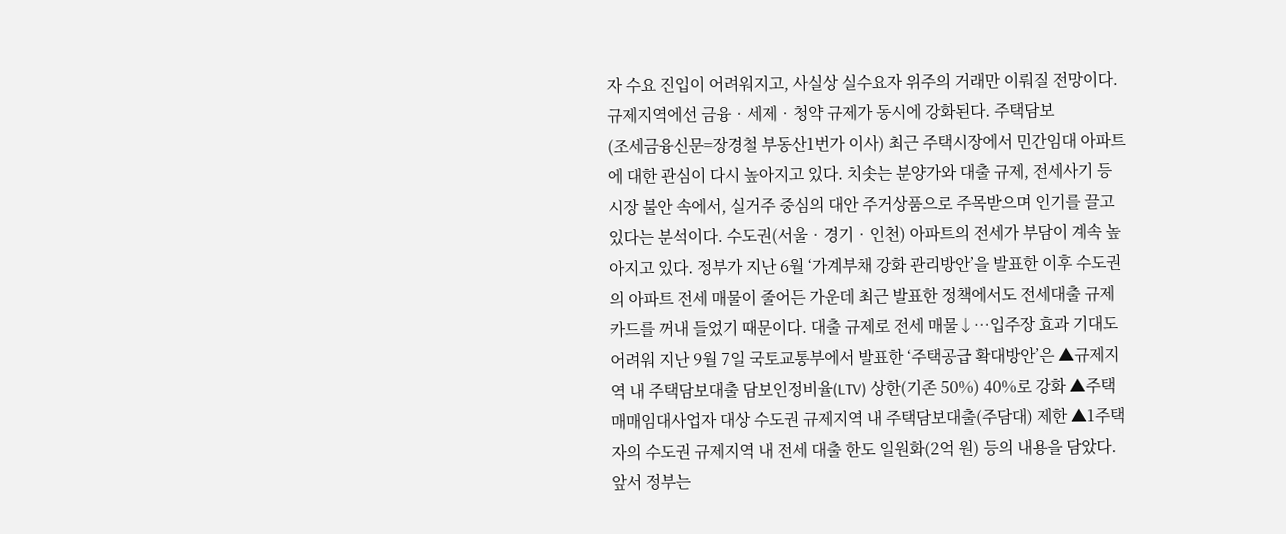자 수요 진입이 어려워지고, 사실상 실수요자 위주의 거래만 이뤄질 전망이다. 규제지역에선 금융‧세제‧청약 규제가 동시에 강화된다. 주택담보
(조세금융신문=장경철 부동산1번가 이사) 최근 주택시장에서 민간임대 아파트에 대한 관심이 다시 높아지고 있다. 치솟는 분양가와 대출 규제, 전세사기 등 시장 불안 속에서, 실거주 중심의 대안 주거상품으로 주목받으며 인기를 끌고 있다는 분석이다. 수도권(서울‧경기‧인천) 아파트의 전세가 부담이 계속 높아지고 있다. 정부가 지난 6월 ‘가계부채 강화 관리방안’을 발표한 이후 수도권의 아파트 전세 매물이 줄어든 가운데 최근 발표한 정책에서도 전세대출 규제 카드를 꺼내 들었기 때문이다. 대출 규제로 전세 매물↓…입주장 효과 기대도 어려워 지난 9월 7일 국토교통부에서 발표한 ‘주택공급 확대방안’은 ▲규제지역 내 주택담보대출 담보인정비율(LTV) 상한(기존 50%) 40%로 강화 ▲주택매매임대사업자 대상 수도권 규제지역 내 주택담보대출(주담대) 제한 ▲1주택자의 수도권 규제지역 내 전세 대출 한도 일원화(2억 원) 등의 내용을 담았다. 앞서 정부는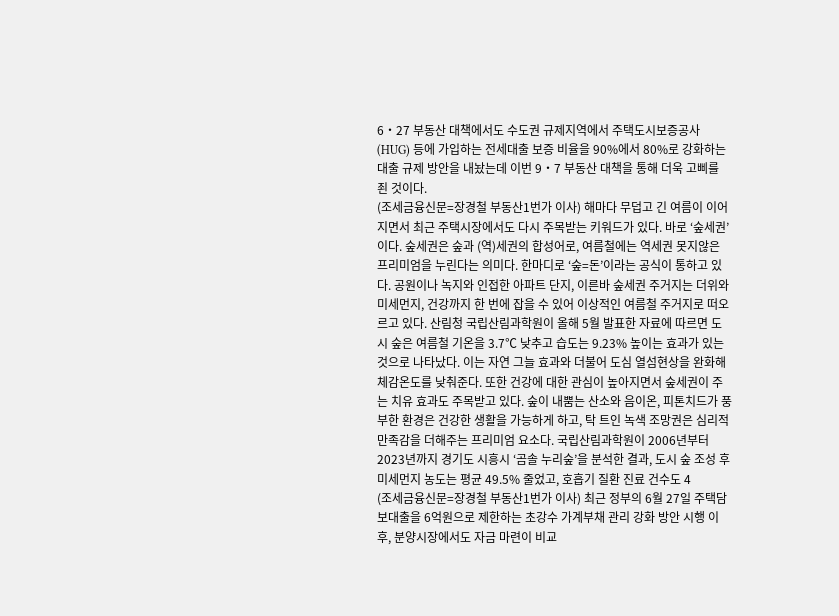6‧27 부동산 대책에서도 수도권 규제지역에서 주택도시보증공사(HUG) 등에 가입하는 전세대출 보증 비율을 90%에서 80%로 강화하는 대출 규제 방안을 내놨는데 이번 9‧7 부동산 대책을 통해 더욱 고삐를 죈 것이다.
(조세금융신문=장경철 부동산1번가 이사) 해마다 무덥고 긴 여름이 이어지면서 최근 주택시장에서도 다시 주목받는 키워드가 있다. 바로 ‘숲세권’이다. 숲세권은 숲과 (역)세권의 합성어로, 여름철에는 역세권 못지않은 프리미엄을 누린다는 의미다. 한마디로 ‘숲=돈’이라는 공식이 통하고 있다. 공원이나 녹지와 인접한 아파트 단지, 이른바 숲세권 주거지는 더위와 미세먼지, 건강까지 한 번에 잡을 수 있어 이상적인 여름철 주거지로 떠오르고 있다. 산림청 국립산림과학원이 올해 5월 발표한 자료에 따르면 도시 숲은 여름철 기온을 3.7℃ 낮추고 습도는 9.23% 높이는 효과가 있는 것으로 나타났다. 이는 자연 그늘 효과와 더불어 도심 열섬현상을 완화해 체감온도를 낮춰준다. 또한 건강에 대한 관심이 높아지면서 숲세권이 주는 치유 효과도 주목받고 있다. 숲이 내뿜는 산소와 음이온, 피톤치드가 풍부한 환경은 건강한 생활을 가능하게 하고, 탁 트인 녹색 조망권은 심리적 만족감을 더해주는 프리미엄 요소다. 국립산림과학원이 2006년부터 2023년까지 경기도 시흥시 ‘곰솔 누리숲’을 분석한 결과, 도시 숲 조성 후 미세먼지 농도는 평균 49.5% 줄었고, 호흡기 질환 진료 건수도 4
(조세금융신문=장경철 부동산1번가 이사) 최근 정부의 6월 27일 주택담보대출을 6억원으로 제한하는 초강수 가계부채 관리 강화 방안 시행 이후, 분양시장에서도 자금 마련이 비교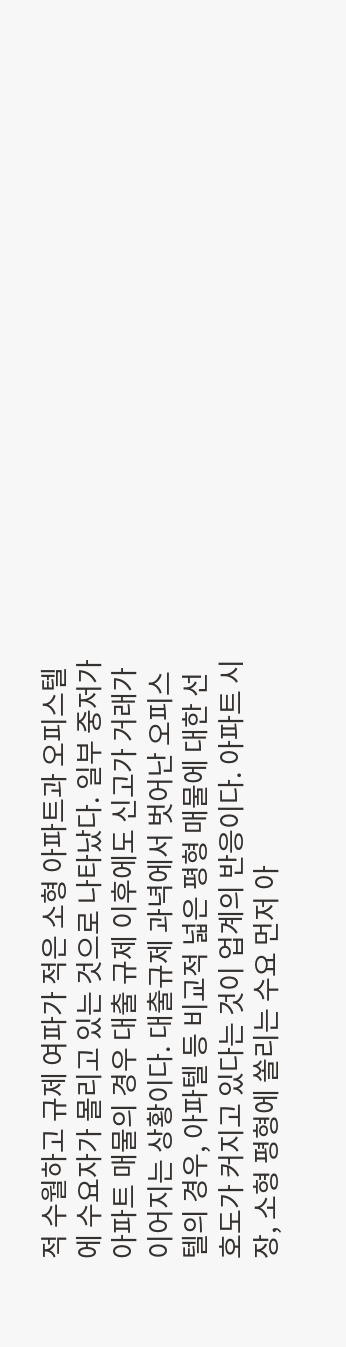적 수월하고 규제 여파가 적은 소형 아파트과 오피스텔에 수요자가 몰리고 있는 것으로 나타났다. 일부 중저가 아파트 매물의 경우 대출 규제 이후에도 신고가 거래가 이어지는 상황이다. 대출규제 과녁에서 벗어난 오피스텔의 경우, 아파텔 등 비교적 넓은 평형 매물에 대한 선호도가 커지고 있다는 것이 업계의 반응이다. 아파트 시장, 소형 평형에 쏠리는 수요 먼저 아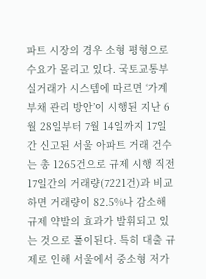파트 시장의 경우 소형 평형으로 수요가 몰리고 있다. 국토교통부 실거래가 시스템에 따르면 ‘가계부채 관리 방안’이 시행된 지난 6월 28일부터 7월 14일까지 17일간 신고된 서울 아파트 거래 건수는 총 1265건으로 규제 시행 직전 17일간의 거래량(7221건)과 비교하면 거래량이 82.5%나 감소해 규제 약발의 효과가 발휘되고 있는 것으로 풀이된다. 특히 대출 규제로 인해 서울에서 중소형 저가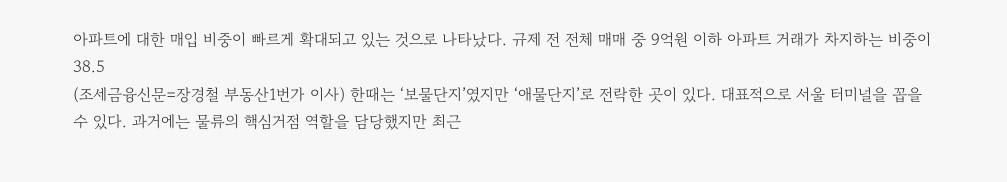아파트에 대한 매입 비중이 빠르게 확대되고 있는 것으로 나타났다. 규제 전 전체 매매 중 9억원 이하 아파트 거래가 차지하는 비중이 38.5
(조세금융신문=장경철 부동산1번가 이사) 한때는 ‘보물단지’였지만 ‘애물단지’로 전락한 곳이 있다. 대표적으로 서울 터미널을 꼽을 수 있다. 과거에는 물류의 핵심거점 역할을 담당했지만 최근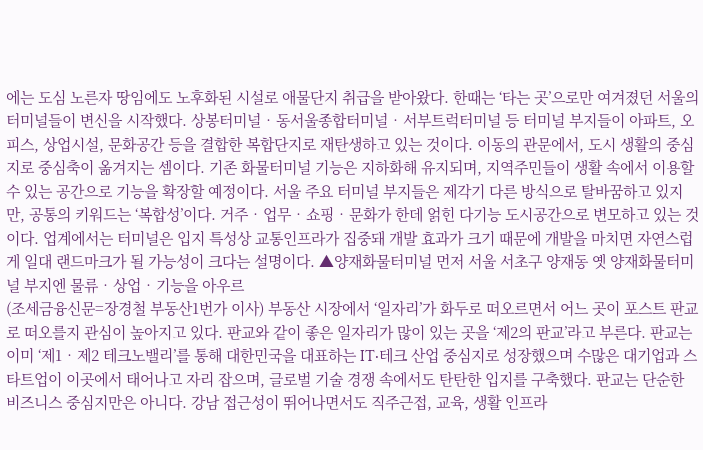에는 도심 노른자 땅임에도 노후화된 시설로 애물단지 취급을 받아왔다. 한때는 ‘타는 곳’으로만 여겨졌던 서울의 터미널들이 변신을 시작했다. 상봉터미널‧동서울종합터미널‧서부트럭터미널 등 터미널 부지들이 아파트, 오피스, 상업시설, 문화공간 등을 결합한 복합단지로 재탄생하고 있는 것이다. 이동의 관문에서, 도시 생활의 중심지로 중심축이 옮겨지는 셈이다. 기존 화물터미널 기능은 지하화해 유지되며, 지역주민들이 생활 속에서 이용할 수 있는 공간으로 기능을 확장할 예정이다. 서울 주요 터미널 부지들은 제각기 다른 방식으로 탈바꿈하고 있지만, 공통의 키워드는 ‘복합성’이다. 거주‧업무‧쇼핑‧문화가 한데 얽힌 다기능 도시공간으로 변모하고 있는 것이다. 업계에서는 터미널은 입지 특성상 교통인프라가 집중돼 개발 효과가 크기 때문에 개발을 마치면 자연스럽게 일대 랜드마크가 될 가능성이 크다는 설명이다. ▲양재화물터미널 먼저 서울 서초구 양재동 옛 양재화물터미널 부지엔 물류‧상업‧기능을 아우르
(조세금융신문=장경철 부동산1번가 이사) 부동산 시장에서 ‘일자리’가 화두로 떠오르면서 어느 곳이 포스트 판교로 떠오를지 관심이 높아지고 있다. 판교와 같이 좋은 일자리가 많이 있는 곳을 ‘제2의 판교’라고 부른다. 판교는 이미 ‘제1‧제2 테크노밸리’를 통해 대한민국을 대표하는 IT‧테크 산업 중심지로 성장했으며 수많은 대기업과 스타트업이 이곳에서 태어나고 자리 잡으며, 글로벌 기술 경쟁 속에서도 탄탄한 입지를 구축했다. 판교는 단순한 비즈니스 중심지만은 아니다. 강남 접근성이 뛰어나면서도 직주근접, 교육, 생활 인프라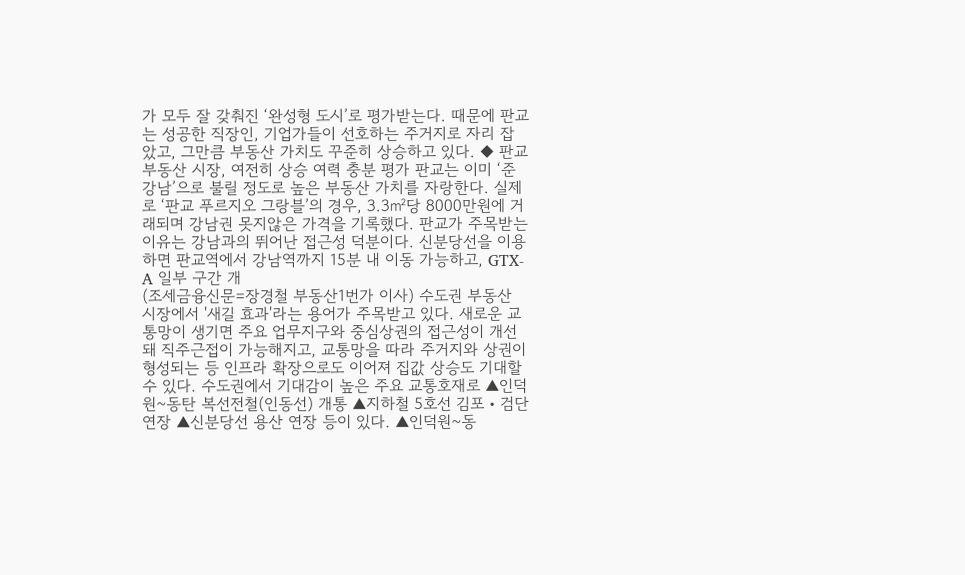가 모두 잘 갖춰진 ‘완성형 도시’로 평가받는다. 때문에 판교는 성공한 직장인, 기업가들이 선호하는 주거지로 자리 잡았고, 그만큼 부동산 가치도 꾸준히 상승하고 있다. ◆ 판교 부동산 시장, 여전히 상승 여력 충분 평가 판교는 이미 ‘준강남’으로 불릴 정도로 높은 부동산 가치를 자랑한다. 실제로 ‘판교 푸르지오 그랑블’의 경우, 3.3㎡당 8000만원에 거래되며 강남권 못지않은 가격을 기록했다. 판교가 주목받는 이유는 강남과의 뛰어난 접근성 덕분이다. 신분당선을 이용하면 판교역에서 강남역까지 15분 내 이동 가능하고, GTX-A 일부 구간 개
(조세금융신문=장경철 부동산1번가 이사) 수도권 부동산 시장에서 '새길 효과'라는 용어가 주목받고 있다. 새로운 교통망이 생기면 주요 업무지구와 중심상권의 접근성이 개선돼 직주근접이 가능해지고, 교통망을 따라 주거지와 상권이 형성되는 등 인프라 확장으로도 이어져 집값 상승도 기대할 수 있다. 수도권에서 기대감이 높은 주요 교통호재로 ▲인덕원~동탄 복선전철(인동선) 개통 ▲지하철 5호선 김포‧검단 연장 ▲신분당선 용산 연장 등이 있다. ▲인덕원~동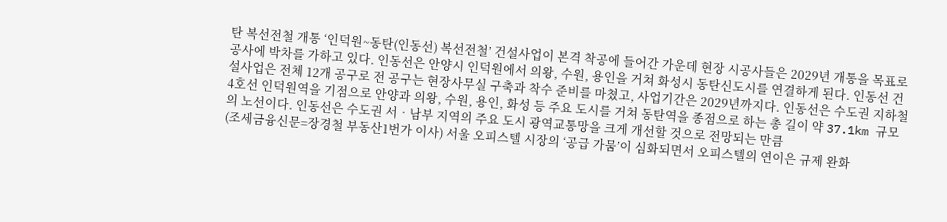탄 복선전철 개통 ‘인덕원~동탄(인동선) 복선전철’ 건설사업이 본격 착공에 들어간 가운데 현장 시공사들은 2029년 개통을 목표로 공사에 박차를 가하고 있다. 인동선은 안양시 인덕원에서 의왕, 수원, 용인을 거쳐 화성시 동탄신도시를 연결하게 된다. 인동선 건설사업은 전체 12개 공구로 전 공구는 현장사무실 구축과 착수 준비를 마쳤고, 사업기간은 2029년까지다. 인동선은 수도권 지하철 4호선 인덕원역을 기점으로 안양과 의왕, 수원, 용인, 화성 등 주요 도시를 거쳐 동탄역을 종점으로 하는 총 길이 약 37.1km 규모의 노선이다. 인동선은 수도권 서‧남부 지역의 주요 도시 광역교통망을 크게 개선할 것으로 전망되는 만큼
(조세금융신문=장경철 부동산1번가 이사) 서울 오피스텔 시장의 ‘공급 가뭄’이 심화되면서 오피스텔의 연이은 규제 완화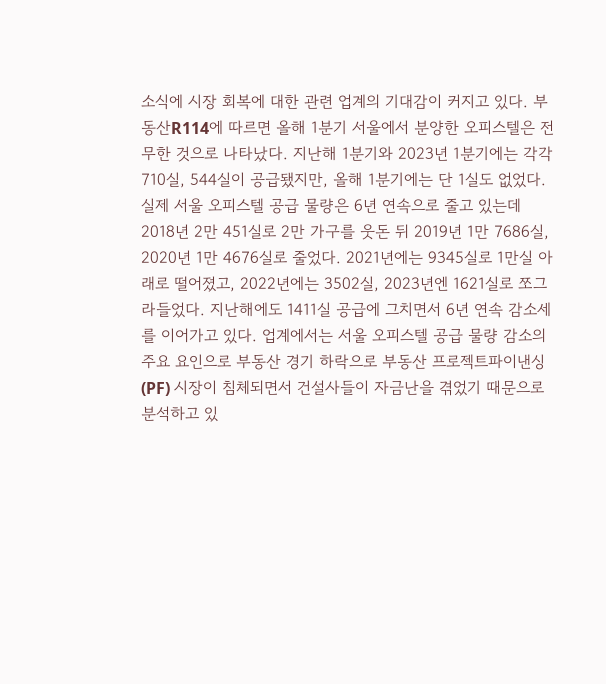소식에 시장 회복에 대한 관련 업계의 기대감이 커지고 있다. 부동산R114에 따르면 올해 1분기 서울에서 분양한 오피스텔은 전무한 것으로 나타났다. 지난해 1분기와 2023년 1분기에는 각각 710실, 544실이 공급됐지만, 올해 1분기에는 단 1실도 없었다. 실제 서울 오피스텔 공급 물량은 6년 연속으로 줄고 있는데 2018년 2만 451실로 2만 가구를 웃돈 뒤 2019년 1만 7686실, 2020년 1만 4676실로 줄었다. 2021년에는 9345실로 1만실 아래로 떨어졌고, 2022년에는 3502실, 2023년엔 1621실로 쪼그라들었다. 지난해에도 1411실 공급에 그치면서 6년 연속 감소세를 이어가고 있다. 업계에서는 서울 오피스텔 공급 물량 감소의 주요 요인으로 부동산 경기 하락으로 부동산 프로젝트파이낸싱(PF) 시장이 침체되면서 건설사들이 자금난을 겪었기 때문으로 분석하고 있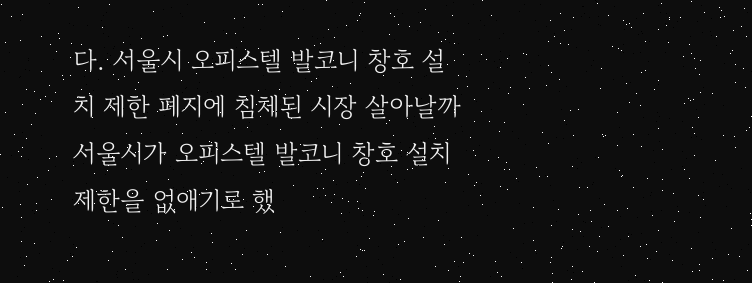다. 서울시 오피스텔 발코니 창호 설치 제한 폐지에 침체된 시장 살아날까 서울시가 오피스텔 발코니 창호 설치 제한을 없애기로 했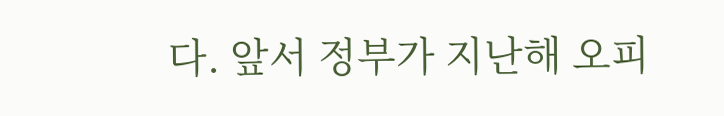다. 앞서 정부가 지난해 오피